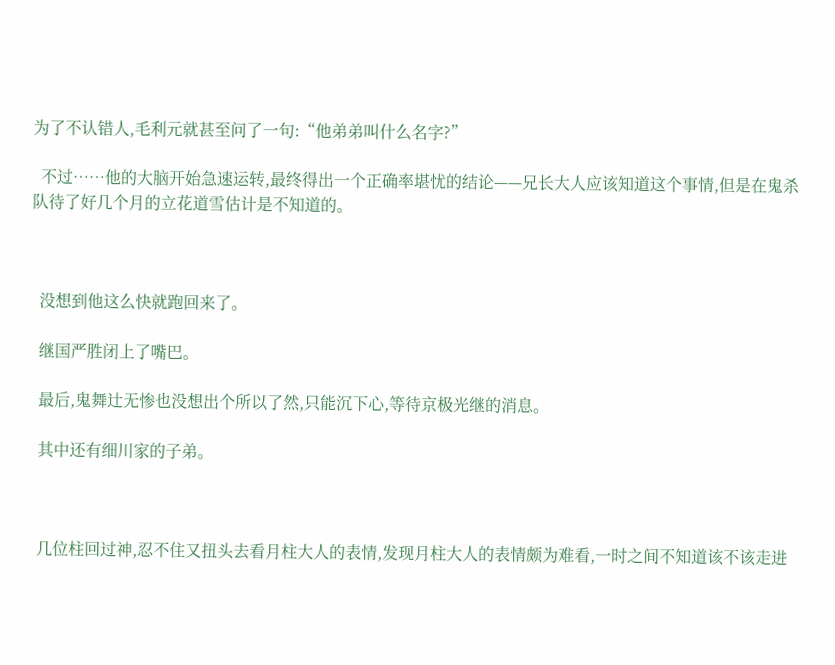为了不认错人,毛利元就甚至问了一句:“他弟弟叫什么名字?”

  不过……他的大脑开始急速运转,最终得出一个正确率堪忧的结论——兄长大人应该知道这个事情,但是在鬼杀队待了好几个月的立花道雪估计是不知道的。



  没想到他这么快就跑回来了。

  继国严胜闭上了嘴巴。

  最后,鬼舞辻无惨也没想出个所以了然,只能沉下心,等待京极光继的消息。

  其中还有细川家的子弟。



  几位柱回过神,忍不住又扭头去看月柱大人的表情,发现月柱大人的表情颇为难看,一时之间不知道该不该走进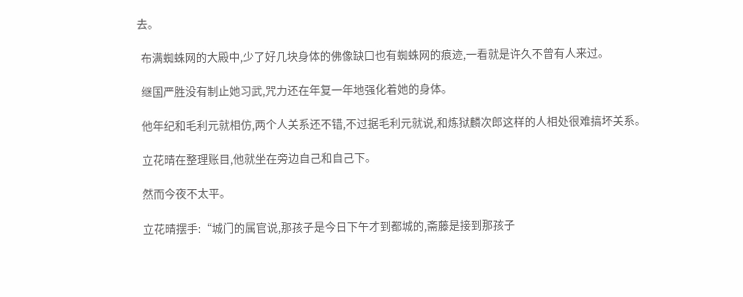去。

  布满蜘蛛网的大殿中,少了好几块身体的佛像缺口也有蜘蛛网的痕迹,一看就是许久不曾有人来过。

  继国严胜没有制止她习武,咒力还在年复一年地强化着她的身体。

  他年纪和毛利元就相仿,两个人关系还不错,不过据毛利元就说,和炼狱麟次郎这样的人相处很难搞坏关系。

  立花晴在整理账目,他就坐在旁边自己和自己下。

  然而今夜不太平。

  立花晴摆手:“城门的属官说,那孩子是今日下午才到都城的,斋藤是接到那孩子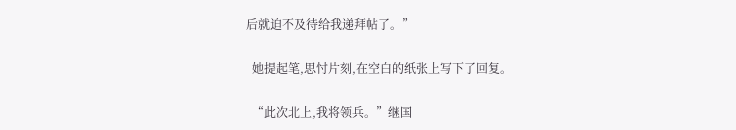后就迫不及待给我递拜帖了。”

  她提起笔,思忖片刻,在空白的纸张上写下了回复。

  “此次北上,我将领兵。”继国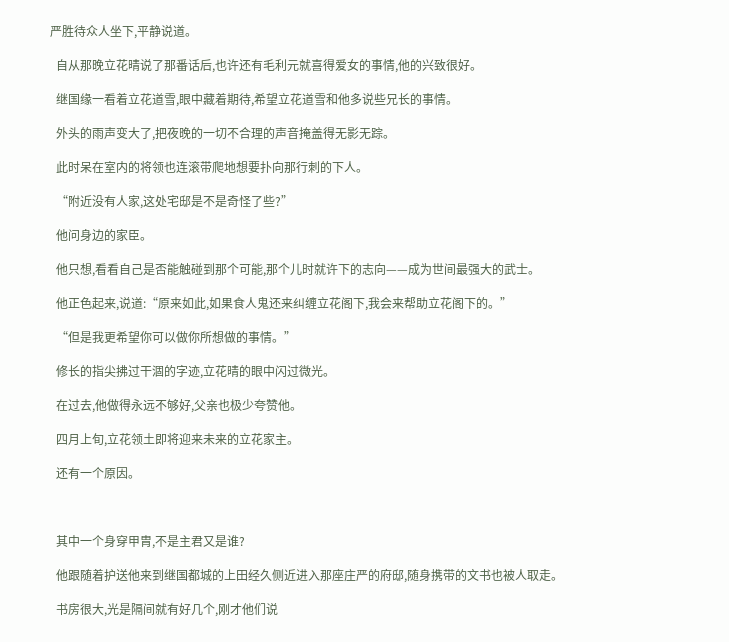严胜待众人坐下,平静说道。

  自从那晚立花晴说了那番话后,也许还有毛利元就喜得爱女的事情,他的兴致很好。

  继国缘一看着立花道雪,眼中藏着期待,希望立花道雪和他多说些兄长的事情。

  外头的雨声变大了,把夜晚的一切不合理的声音掩盖得无影无踪。

  此时呆在室内的将领也连滚带爬地想要扑向那行刺的下人。

  “附近没有人家,这处宅邸是不是奇怪了些?”

  他问身边的家臣。

  他只想,看看自己是否能触碰到那个可能,那个儿时就许下的志向——成为世间最强大的武士。

  他正色起来,说道:“原来如此,如果食人鬼还来纠缠立花阁下,我会来帮助立花阁下的。”

  “但是我更希望你可以做你所想做的事情。”

  修长的指尖拂过干涸的字迹,立花晴的眼中闪过微光。

  在过去,他做得永远不够好,父亲也极少夸赞他。

  四月上旬,立花领土即将迎来未来的立花家主。

  还有一个原因。



  其中一个身穿甲胄,不是主君又是谁?

  他跟随着护送他来到继国都城的上田经久侧近进入那座庄严的府邸,随身携带的文书也被人取走。

  书房很大,光是隔间就有好几个,刚才他们说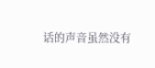话的声音虽然没有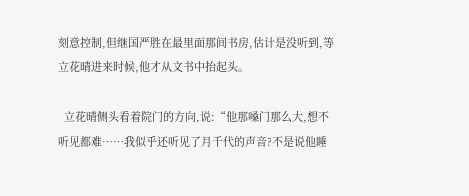刻意控制,但继国严胜在最里面那间书房,估计是没听到,等立花晴进来时候,他才从文书中抬起头。

  立花晴侧头看着院门的方向,说:“他那嗓门那么大,想不听见都难……我似乎还听见了月千代的声音?不是说他睡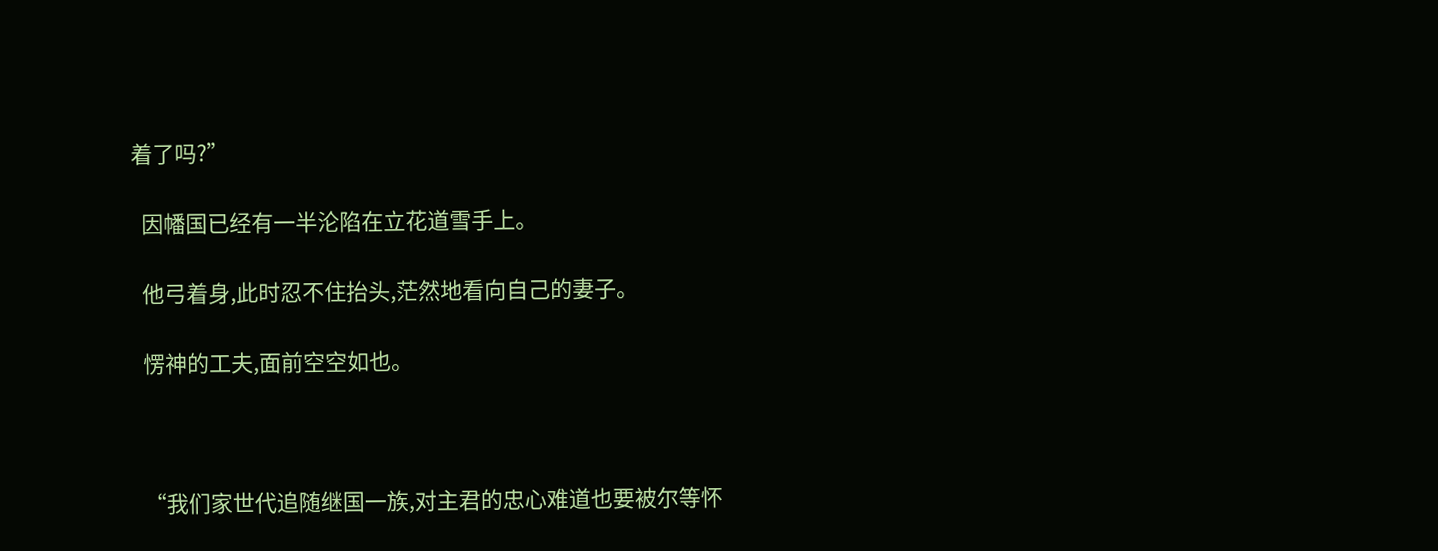着了吗?”

  因幡国已经有一半沦陷在立花道雪手上。

  他弓着身,此时忍不住抬头,茫然地看向自己的妻子。

  愣神的工夫,面前空空如也。



  “我们家世代追随继国一族,对主君的忠心难道也要被尔等怀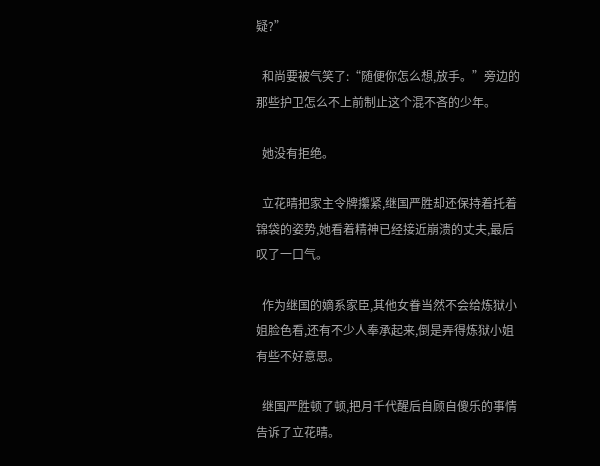疑?”

  和尚要被气笑了:“随便你怎么想,放手。”旁边的那些护卫怎么不上前制止这个混不吝的少年。

  她没有拒绝。

  立花晴把家主令牌攥紧,继国严胜却还保持着托着锦袋的姿势,她看着精神已经接近崩溃的丈夫,最后叹了一口气。

  作为继国的嫡系家臣,其他女眷当然不会给炼狱小姐脸色看,还有不少人奉承起来,倒是弄得炼狱小姐有些不好意思。

  继国严胜顿了顿,把月千代醒后自顾自傻乐的事情告诉了立花晴。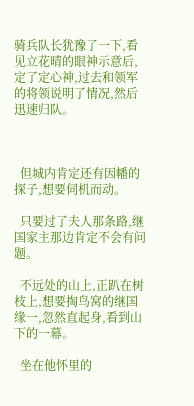骑兵队长犹豫了一下,看见立花晴的眼神示意后,定了定心神,过去和领军的将领说明了情况,然后迅速归队。



  但城内肯定还有因幡的探子,想要伺机而动。

  只要过了夫人那条路,继国家主那边肯定不会有问题。

  不远处的山上,正趴在树枝上,想要掏鸟窝的继国缘一,忽然直起身,看到山下的一幕。

  坐在他怀里的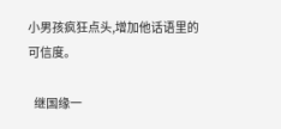小男孩疯狂点头,增加他话语里的可信度。

  继国缘一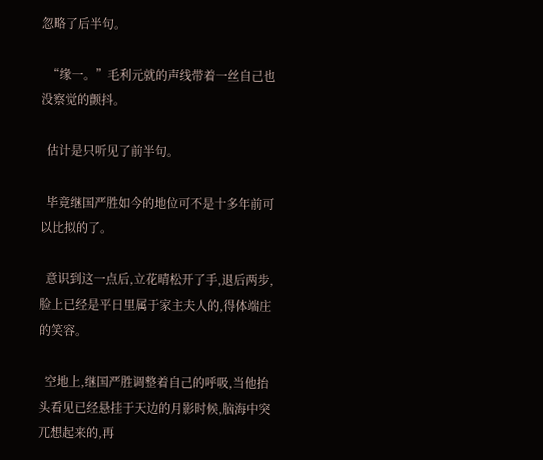忽略了后半句。

  “缘一。”毛利元就的声线带着一丝自己也没察觉的颤抖。

  估计是只听见了前半句。

  毕竟继国严胜如今的地位可不是十多年前可以比拟的了。

  意识到这一点后,立花晴松开了手,退后两步,脸上已经是平日里属于家主夫人的,得体端庄的笑容。

  空地上,继国严胜调整着自己的呼吸,当他抬头看见已经悬挂于天边的月影时候,脑海中突兀想起来的,再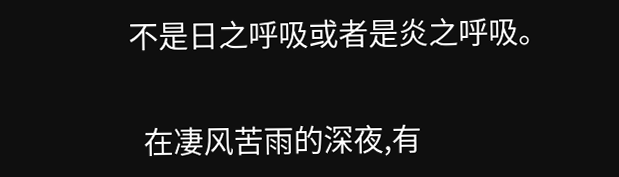不是日之呼吸或者是炎之呼吸。

  在凄风苦雨的深夜,有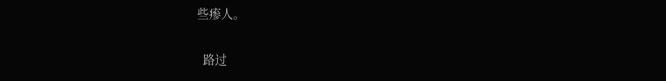些瘆人。

  路过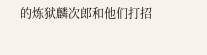的炼狱麟次郎和他们打招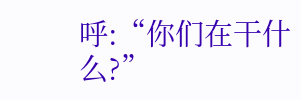呼:“你们在干什么?”